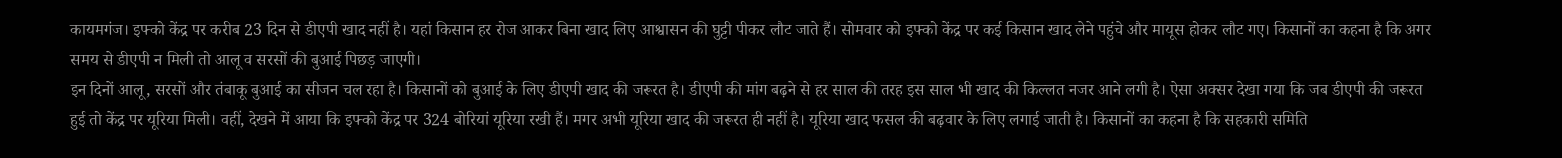कायमगंज। इफ्को केंद्र पर करीब 23 दिन से डीएपी खाद नहीं है। यहां किसान हर रोज आकर बिना खाद लिए आश्वासन की घुट्टी पीकर लौट जाते हैं। सोमवार को इफ्को केंद्र पर कई किसान खाद लेने पहुंचे और मायूस होकर लौट गए। किसानों का कहना है कि अगर समय से डीएपी न मिली तो आलू व सरसों की बुआई पिछड़ जाएगी।
इन दिनों आलू, सरसों और तंबाकू बुआई का सीजन चल रहा है। किसानों को बुआई के लिए डीएपी खाद की जरूरत है। डीएपी की मांग बढ़ने से हर साल की तरह इस साल भी खाद की किल्लत नजर आने लगी है। ऐसा अक्सर देखा गया कि जब डीएपी की जरूरत हुई तो केंद्र पर यूरिया मिली। वहीं, देखने में आया कि इफ्को केंद्र पर 324 बोरियां यूरिया रखी हैं। मगर अभी यूरिया खाद की जरूरत ही नहीं है। यूरिया खाद फसल की बढ़वार के लिए लगाई जाती है। किसानों का कहना है कि सहकारी समिति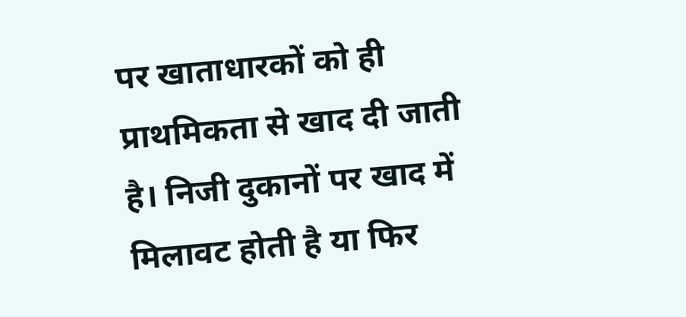पर खाताधारकों को ही प्राथमिकता से खाद दी जाती है। निजी दुकानों पर खाद में मिलावट होती है या फिर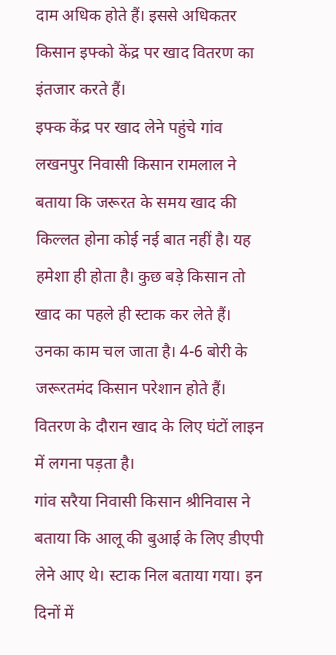दाम अधिक होते हैं। इससे अधिकतर किसान इफ्को केंद्र पर खाद वितरण का इंतजार करते हैं।
इफ्क केंद्र पर खाद लेने पहुंचे गांव लखनपुर निवासी किसान रामलाल ने बताया कि जरूरत के समय खाद की किल्लत होना कोई नई बात नहीं है। यह हमेशा ही होता है। कुछ बड़े किसान तो खाद का पहले ही स्टाक कर लेते हैं। उनका काम चल जाता है। 4-6 बोरी के जरूरतमंद किसान परेशान होते हैं। वितरण के दौरान खाद के लिए घंटों लाइन में लगना पड़ता है।
गांव सरैया निवासी किसान श्रीनिवास ने बताया कि आलू की बुआई के लिए डीएपी लेने आए थे। स्टाक निल बताया गया। इन दिनों में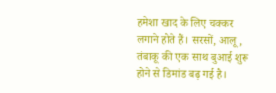हमेशा खाद के लिए चक्कर लगाने होते हैं। सरसों, आलू, तंबाकू की एक साथ बुआई शुरू होने से डिमांड बढ़ गई है।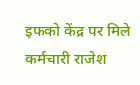इफको केंद्र पर मिले कर्मचारी राजेश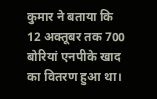कुमार ने बताया कि 12 अक्तूबर तक 700 बोरियां एनपीके खाद का वितरण हुआ था।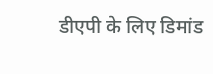डीएपी के लिए डिमांड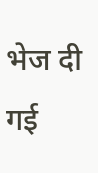भेज दी गई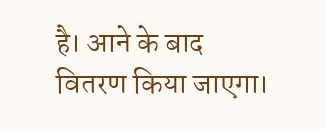है। आने के बाद वितरण किया जाएगा।